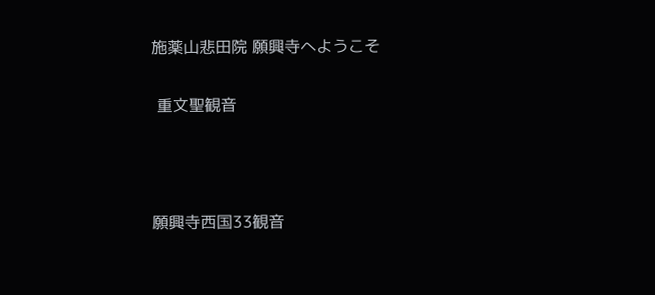施薬山悲田院 願興寺へようこそ

 重文聖観音



願興寺西国33観音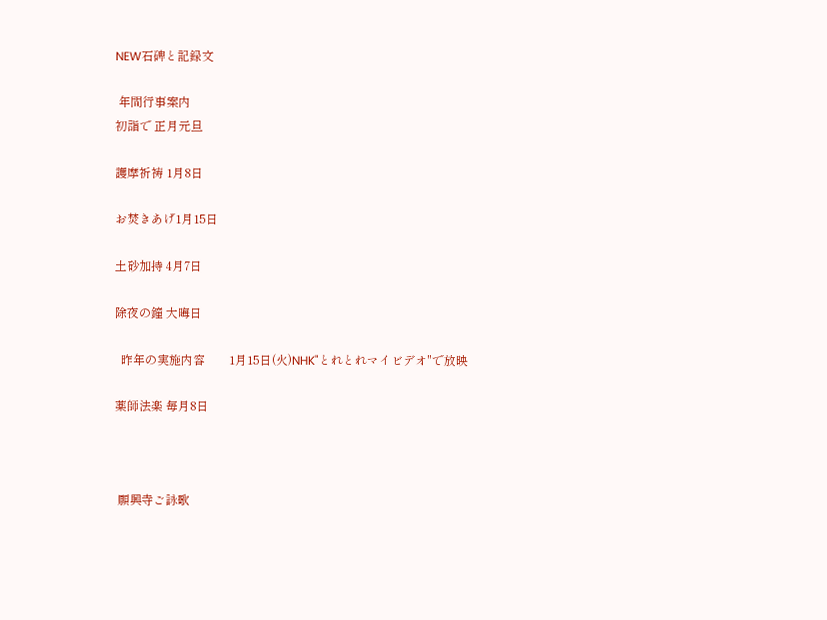NEW石碑と記録文

 年間行事案内
初詣で 正月元旦

護摩祈祷 1月8日

お焚きあげ1月15日

土砂加持 4月7日

除夜の鐘 大晦日

  昨年の実施内容        1月15日(火)NHK"とれとれマイビデオ"で放映

薬師法楽 毎月8日



 願興寺ご詠歌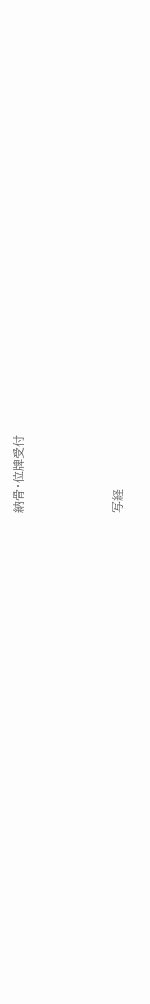納骨・位牌受付



写経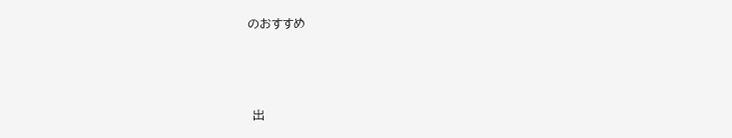のおすすめ



 出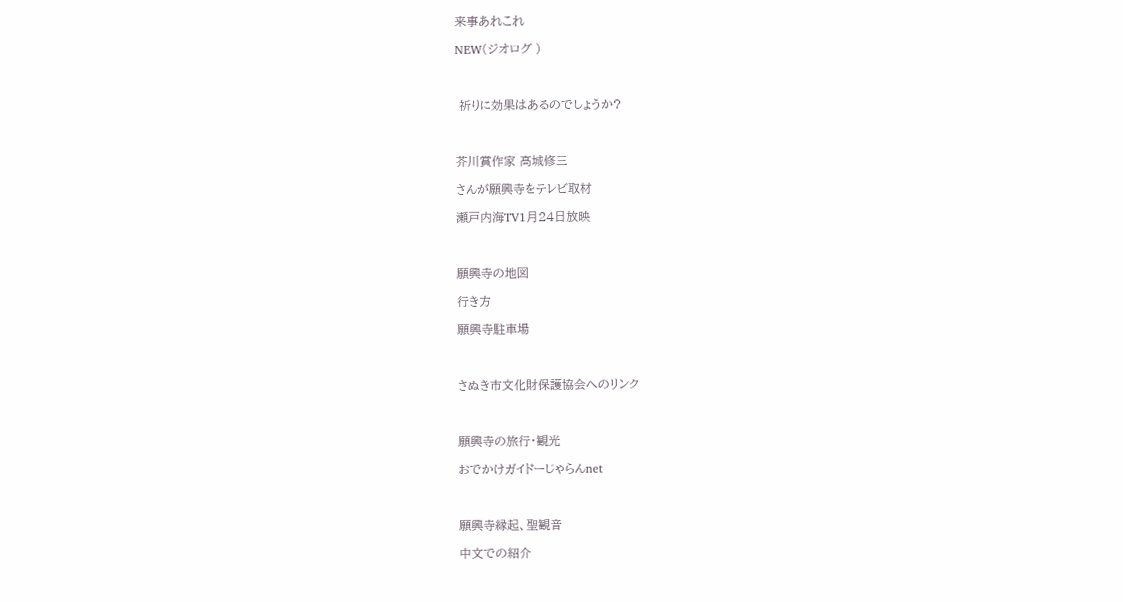来事あれこれ

NEW(ジオログ )



 祈りに効果はあるのでしょうか?



芥川賞作家 高城修三

さんが願興寺をテレビ取材

瀬戸内海TV1月24日放映



願興寺の地図

行き方

願興寺駐車場



さぬき市文化財保護協会へのリンク



願興寺の旅行・観光

おでかけガイドーじゃらんnet



願興寺縁起、聖観音

中文での紹介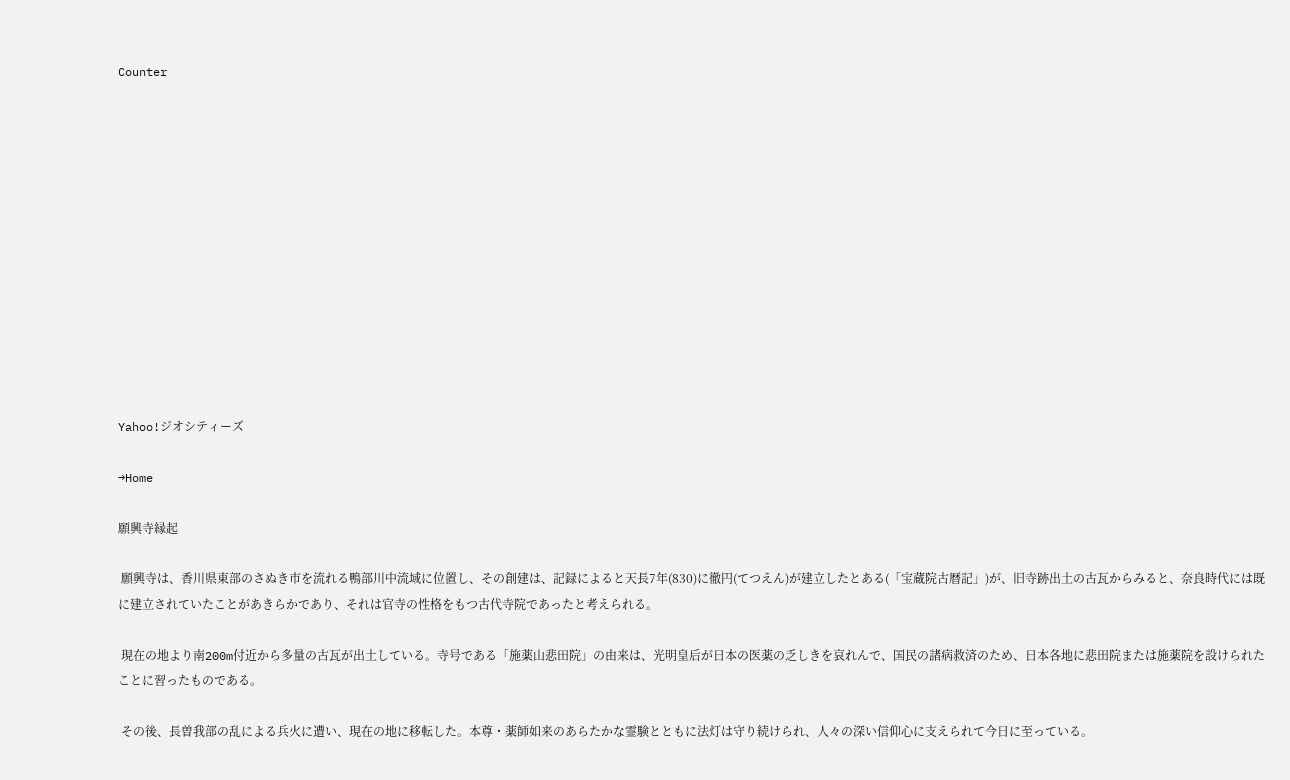Counter













Yahoo!ジオシティーズ

→Home

願興寺縁起

 願興寺は、香川県東部のさぬき市を流れる鴨部川中流域に位置し、その創建は、記録によると天長7年(830)に徹円(てつえん)が建立したとある(「宝蔵院古暦記」)が、旧寺跡出土の古瓦からみると、奈良時代には既に建立されていたことがあきらかであり、それは官寺の性格をもつ古代寺院であったと考えられる。

 現在の地より南200m付近から多量の古瓦が出土している。寺号である「施薬山悲田院」の由来は、光明皇后が日本の医薬の乏しきを哀れんで、国民の諸病救済のため、日本各地に悲田院または施薬院を設けられたことに習ったものである。

 その後、長曽我部の乱による兵火に遭い、現在の地に移転した。本尊・薬師如来のあらたかな霊験とともに法灯は守り続けられ、人々の深い信仰心に支えられて今日に至っている。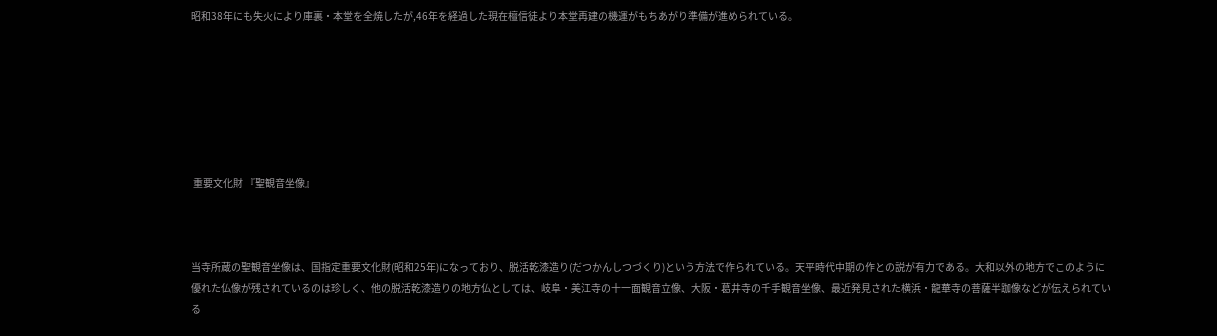昭和38年にも失火により庫裏・本堂を全焼したが,46年を経過した現在檀信徒より本堂再建の機運がもちあがり準備が進められている。







 重要文化財 『聖観音坐像』



当寺所蔵の聖観音坐像は、国指定重要文化財(昭和25年)になっており、脱活乾漆造り(だつかんしつづくり)という方法で作られている。天平時代中期の作との説が有力である。大和以外の地方でこのように優れた仏像が残されているのは珍しく、他の脱活乾漆造りの地方仏としては、岐阜・美江寺の十一面観音立像、大阪・葛井寺の千手観音坐像、最近発見された横浜・龍華寺の菩薩半跏像などが伝えられている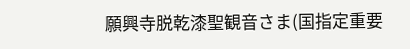願興寺脱乾漆聖観音さま(国指定重要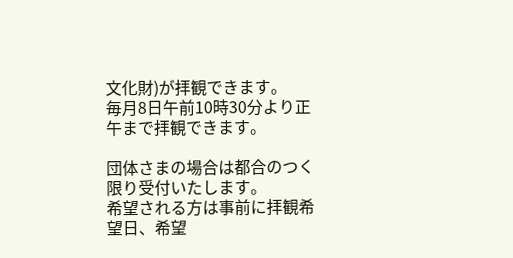文化財)が拝観できます。
毎月8日午前10時30分より正午まで拝観できます。

団体さまの場合は都合のつく限り受付いたします。
希望される方は事前に拝観希望日、希望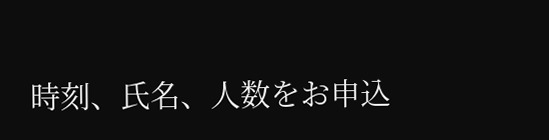時刻、氏名、人数をお申込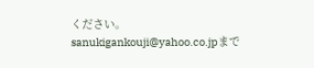ください。
sanukigankouji@yahoo.co.jpまで